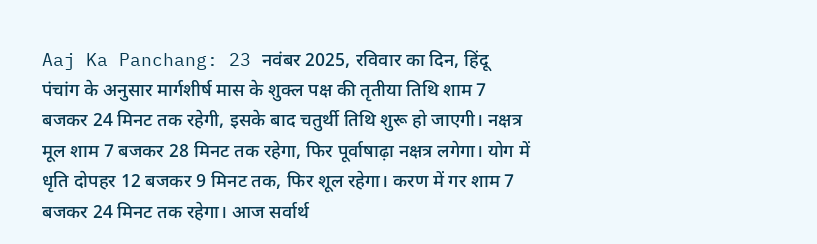Aaj Ka Panchang: 23 नवंबर 2025, रविवार का दिन, हिंदू पंचांग के अनुसार मार्गशीर्ष मास के शुक्ल पक्ष की तृतीया तिथि शाम 7 बजकर 24 मिनट तक रहेगी, इसके बाद चतुर्थी तिथि शुरू हो जाएगी। नक्षत्र मूल शाम 7 बजकर 28 मिनट तक रहेगा, फिर पूर्वाषाढ़ा नक्षत्र लगेगा। योग में धृति दोपहर 12 बजकर 9 मिनट तक, फिर शूल रहेगा। करण में गर शाम 7 बजकर 24 मिनट तक रहेगा। आज सर्वार्थ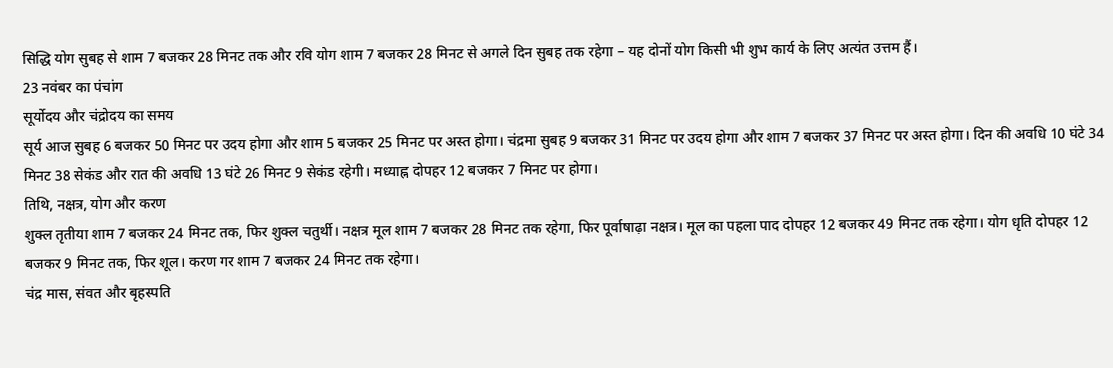सिद्धि योग सुबह से शाम 7 बजकर 28 मिनट तक और रवि योग शाम 7 बजकर 28 मिनट से अगले दिन सुबह तक रहेगा – यह दोनों योग किसी भी शुभ कार्य के लिए अत्यंत उत्तम हैं।
23 नवंबर का पंचांग
सूर्योदय और चंद्रोदय का समय
सूर्य आज सुबह 6 बजकर 50 मिनट पर उदय होगा और शाम 5 बजकर 25 मिनट पर अस्त होगा। चंद्रमा सुबह 9 बजकर 31 मिनट पर उदय होगा और शाम 7 बजकर 37 मिनट पर अस्त होगा। दिन की अवधि 10 घंटे 34 मिनट 38 सेकंड और रात की अवधि 13 घंटे 26 मिनट 9 सेकंड रहेगी। मध्याह्न दोपहर 12 बजकर 7 मिनट पर होगा।
तिथि, नक्षत्र, योग और करण
शुक्ल तृतीया शाम 7 बजकर 24 मिनट तक, फिर शुक्ल चतुर्थी। नक्षत्र मूल शाम 7 बजकर 28 मिनट तक रहेगा, फिर पूर्वाषाढ़ा नक्षत्र। मूल का पहला पाद दोपहर 12 बजकर 49 मिनट तक रहेगा। योग धृति दोपहर 12 बजकर 9 मिनट तक, फिर शूल। करण गर शाम 7 बजकर 24 मिनट तक रहेगा।
चंद्र मास, संवत और बृहस्पति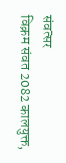संवत्सर
विक्रम संवत 2082 कालयुक्त,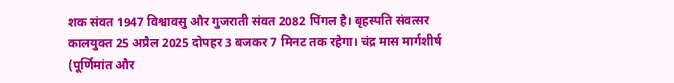शक संवत 1947 विश्वावसु और गुजराती संवत 2082 पिंगल है। बृहस्पति संवत्सर कालयुक्त 25 अप्रैल 2025 दोपहर 3 बजकर 7 मिनट तक रहेगा। चंद्र मास मार्गशीर्ष (पूर्णिमांत और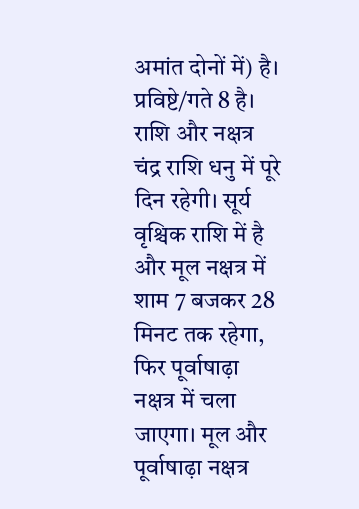अमांत दोनों में) है। प्रविष्टे/गते 8 है।
राशि और नक्षत्र
चंद्र राशि धनु में पूरे दिन रहेगी। सूर्य वृश्चिक राशि में है और मूल नक्षत्र में शाम 7 बजकर 28 मिनट तक रहेगा, फिर पूर्वाषाढ़ा नक्षत्र में चला जाएगा। मूल और पूर्वाषाढ़ा नक्षत्र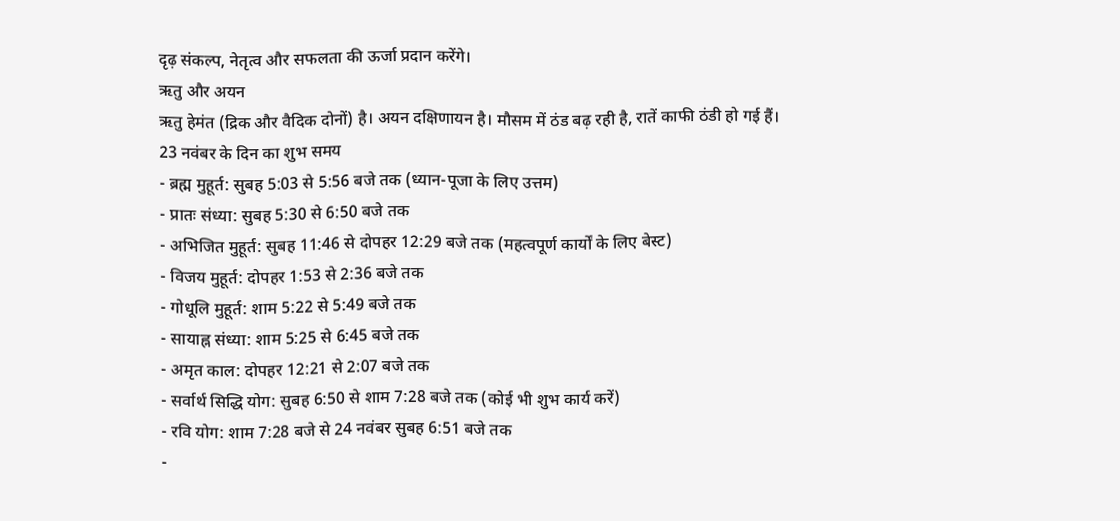दृढ़ संकल्प, नेतृत्व और सफलता की ऊर्जा प्रदान करेंगे।
ऋतु और अयन
ऋतु हेमंत (द्रिक और वैदिक दोनों) है। अयन दक्षिणायन है। मौसम में ठंड बढ़ रही है, रातें काफी ठंडी हो गई हैं।
23 नवंबर के दिन का शुभ समय
- ब्रह्म मुहूर्त: सुबह 5:03 से 5:56 बजे तक (ध्यान-पूजा के लिए उत्तम)
- प्रातः संध्या: सुबह 5:30 से 6:50 बजे तक
- अभिजित मुहूर्त: सुबह 11:46 से दोपहर 12:29 बजे तक (महत्वपूर्ण कार्यों के लिए बेस्ट)
- विजय मुहूर्त: दोपहर 1:53 से 2:36 बजे तक
- गोधूलि मुहूर्त: शाम 5:22 से 5:49 बजे तक
- सायाह्न संध्या: शाम 5:25 से 6:45 बजे तक
- अमृत काल: दोपहर 12:21 से 2:07 बजे तक
- सर्वार्थ सिद्धि योग: सुबह 6:50 से शाम 7:28 बजे तक (कोई भी शुभ कार्य करें)
- रवि योग: शाम 7:28 बजे से 24 नवंबर सुबह 6:51 बजे तक
-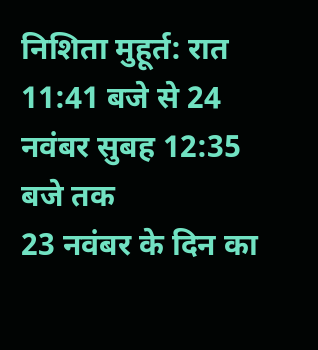निशिता मुहूर्त: रात 11:41 बजे से 24 नवंबर सुबह 12:35 बजे तक
23 नवंबर के दिन का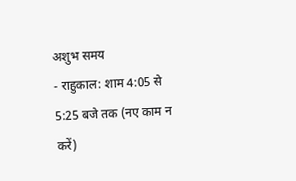अशुभ समय
- राहुकाल: शाम 4:05 से 5:25 बजे तक (नए काम न करें)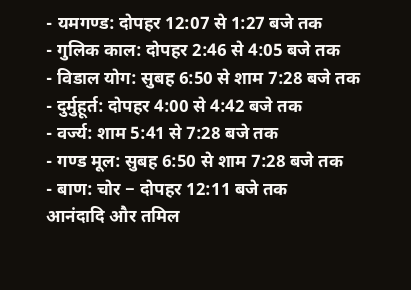- यमगण्ड: दोपहर 12:07 से 1:27 बजे तक
- गुलिक काल: दोपहर 2:46 से 4:05 बजे तक
- विडाल योग: सुबह 6:50 से शाम 7:28 बजे तक
- दुर्मुहूर्त: दोपहर 4:00 से 4:42 बजे तक
- वर्ज्य: शाम 5:41 से 7:28 बजे तक
- गण्ड मूल: सुबह 6:50 से शाम 7:28 बजे तक
- बाण: चोर − दोपहर 12:11 बजे तक
आनंदादि और तमिल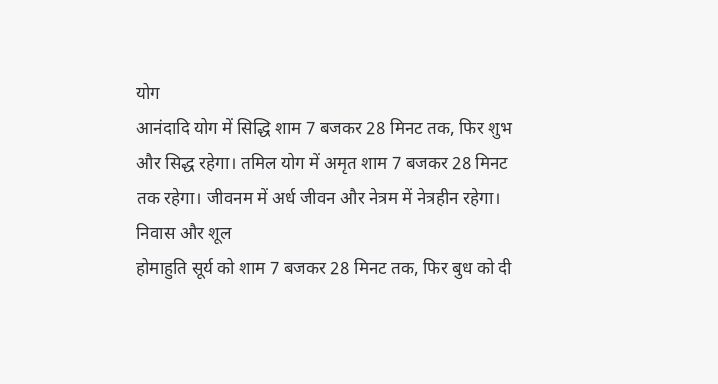योग
आनंदादि योग में सिद्धि शाम 7 बजकर 28 मिनट तक, फिर शुभ और सिद्ध रहेगा। तमिल योग में अमृत शाम 7 बजकर 28 मिनट तक रहेगा। जीवनम में अर्ध जीवन और नेत्रम में नेत्रहीन रहेगा।
निवास और शूल
होमाहुति सूर्य को शाम 7 बजकर 28 मिनट तक, फिर बुध को दी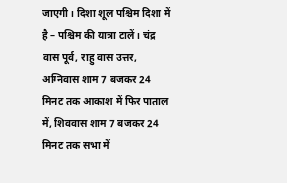जाएगी। दिशा शूल पश्चिम दिशा में है – पश्चिम की यात्रा टालें। चंद्र वास पूर्व, राहु वास उत्तर, अग्निवास शाम 7 बजकर 24 मिनट तक आकाश में फिर पाताल में, शिववास शाम 7 बजकर 24 मिनट तक सभा में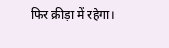फिर क्रीड़ा में रहेगा।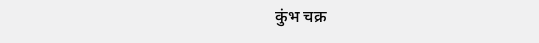कुंभ चक्र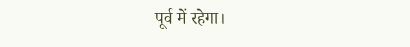पूर्व में रहेगा।